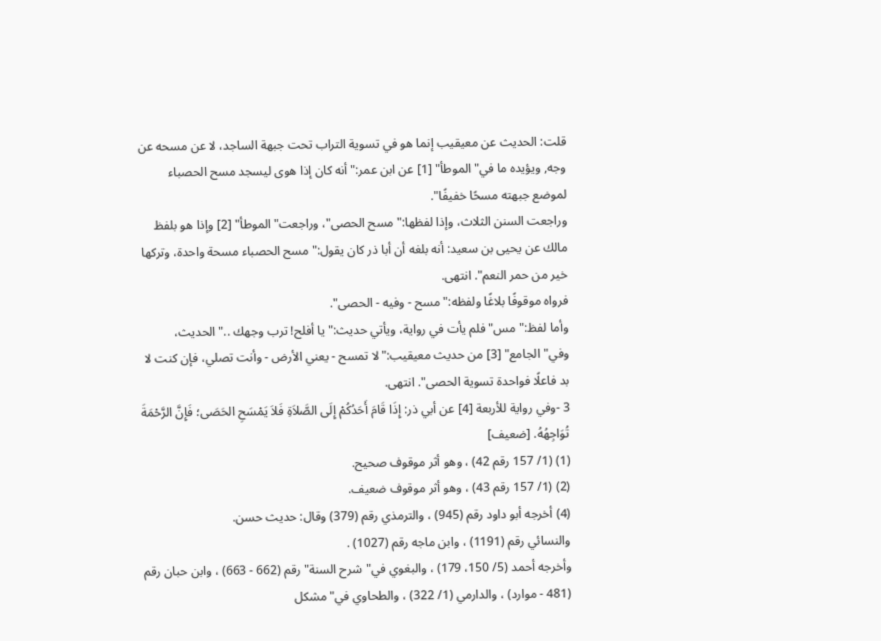قلت: الحديث عن معيقيب إنما هو في تسوية التراب تحت جبهة الساجد، لا عن مسحه عن وجه, ويؤيده ما في"الموطأ" [1] عن ابن عمر:"أنه كان إذا هوى ليسجد مسح الحصباء لموضع جبهته مسحًا خفيفًا".
وراجعت السنن الثلاث، وإذا لفظها:"مسح الحصى"، وراجعت"الموطأ" [2] وإذا هو بلفظ مالك عن يحيى بن سعيد: أنه بلغه أن أبا ذر كان يقول:"مسح الحصباء مسحة واحدة، وتركها خير من حمر النعم". انتهى.
فرواه موقوفًا بلاغًا ولفظه:"مسح - وفيه - الحصى".
وأما لفظ:"مس"فلم يأت في رواية، ويأتي حديث:"يا أفلح! ترب وجهك .."الحديث، وفي"الجامع" [3] من حديث معيقيب:"لا تمسح - يعني الأرض - وأنت تصلي، فإن كنت لا بد فاعلًا فواحدة تسوية الحصى". انتهى.
3 -وفي رواية للأربعة [4] عن أبي ذر: إِذَا قَامَ أَحَدُكُمْ إِلَى الصَّلاَةِ فَلاَ يَمْسَحِ الحَصَى؛ فَإِنَّ الرَّحْمَةَ تُوَاجِهُهُ. [ضعيف]
(1) (1/ 157 رقم 42) ، وهو أثر موقوف صحيح.
(2) (1/ 157 رقم 43) ، وهو أثر موقوف ضعيف.
(4) أخرجه أبو داود رقم (945) ، والترمذي رقم (379) وقال: حديث حسن.
والنسائي رقم (1191) ، وابن ماجه رقم (1027) .
وأخرجه أحمد (5/ 150، 179) ، والبغوي في"شرح السنة"رقم (662 - 663) ، وابن حبان رقم (481 - موارد) ، والدارمي (1/ 322) ، والطحاوي في"مشكل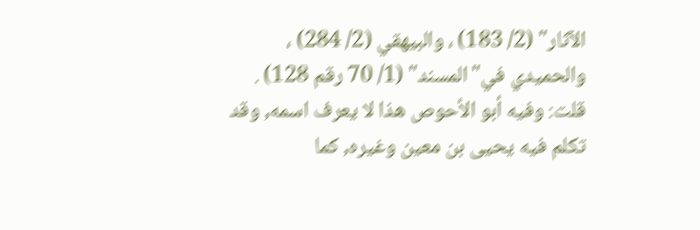الآثار" (2/ 183) ، والبيهقي (2/ 284) ، والحميدي في"المسند" (1/ 70 رقم 128) .
قلت: وفيه أبو الأحوص هذا لا يعرف اسمه, وقد تكلم فيه يحيى بن معين وغيره, كما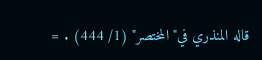قاله المنذري في"المختصر" (1/ 444) . =